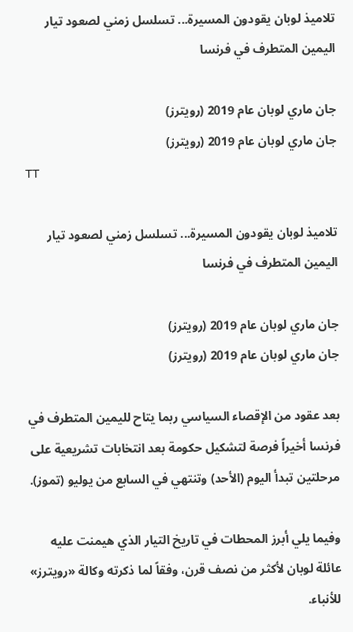تلاميذ لوبان يقودون المسيرة... تسلسل زمني لصعود تيار اليمين المتطرف في فرنسا

جان ماري لوبان عام 2019 (رويترز)
جان ماري لوبان عام 2019 (رويترز)
TT

تلاميذ لوبان يقودون المسيرة... تسلسل زمني لصعود تيار اليمين المتطرف في فرنسا

جان ماري لوبان عام 2019 (رويترز)
جان ماري لوبان عام 2019 (رويترز)

بعد عقود من الإقصاء السياسي ربما يتاح لليمين المتطرف في فرنسا أخيراً فرصة لتشكيل حكومة بعد انتخابات تشريعية على مرحلتين تبدأ اليوم (الأحد) وتنتهي في السابع من يوليو (تموز).

وفيما يلي أبرز المحطات في تاريخ التيار الذي هيمنت عليه عائلة لوبان لأكثر من نصف قرن، وفقاً لما ذكرته وكالة «رويترز» للأنباء.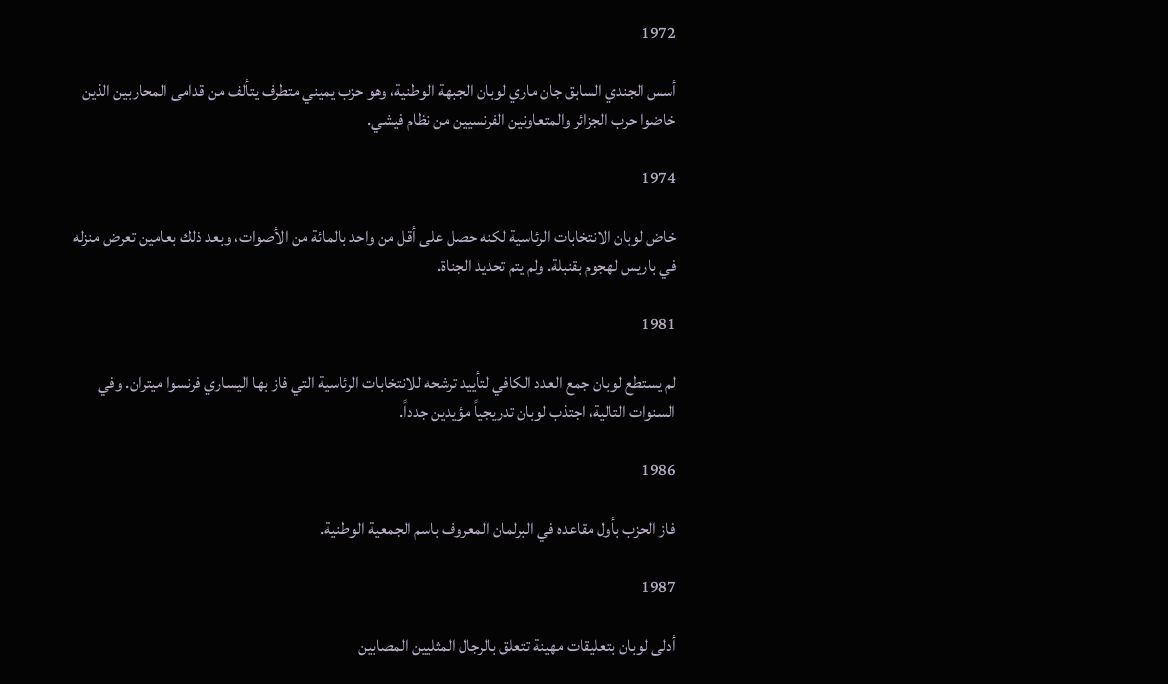1972

أسس الجندي السابق جان ماري لوبان الجبهة الوطنية، وهو حزب يميني متطرف يتألف من قدامى المحاربين الذين خاضوا حرب الجزائر والمتعاونين الفرنسيين من نظام فيشي.

1974

خاض لوبان الانتخابات الرئاسية لكنه حصل على أقل من واحد بالمائة من الأصوات، وبعد ذلك بعامين تعرض منزله في باريس لهجوم بقنبلة. ولم يتم تحديد الجناة.

1981

لم يستطع لوبان جمع العدد الكافي لتأييد ترشحه للانتخابات الرئاسية التي فاز بها اليساري فرنسوا ميتران. وفي السنوات التالية، اجتذب لوبان تدريجياً مؤيدين جدداً.

1986

فاز الحزب بأول مقاعده في البرلمان المعروف باسم الجمعية الوطنية.

1987

أدلى لوبان بتعليقات مهينة تتعلق بالرجال المثليين المصابين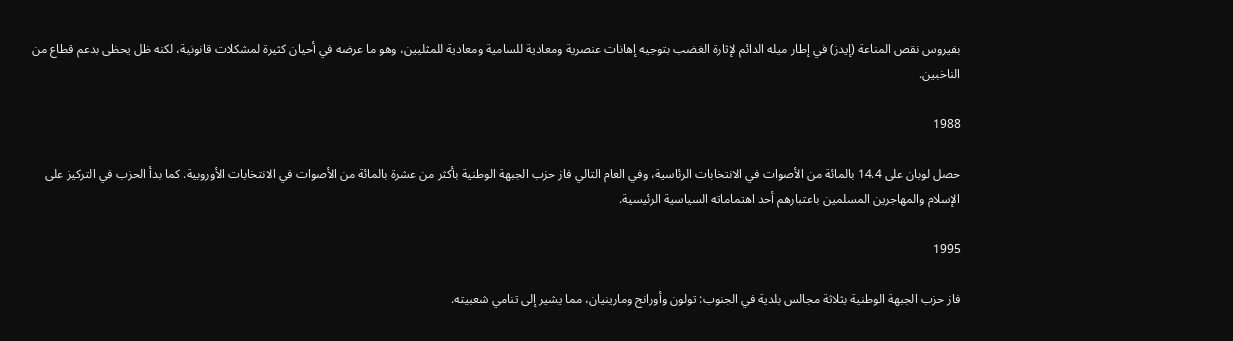بفيروس نقص المناعة (إيدز) في إطار ميله الدائم لإثارة الغضب بتوجيه إهانات عنصرية ومعادية للسامية ومعادية للمثليين، وهو ما عرضه في أحيان كثيرة لمشكلات قانونية، لكنه ظل يحظى بدعم قطاع من الناخبين.

1988

حصل لوبان على 14.4 بالمائة من الأصوات في الانتخابات الرئاسية، وفي العام التالي فاز حزب الجبهة الوطنية بأكثر من عشرة بالمائة من الأصوات في الانتخابات الأوروبية. كما بدأ الحزب في التركيز على الإسلام والمهاجرين المسلمين باعتبارهم أحد اهتماماته السياسية الرئيسية.

1995

فاز حزب الجبهة الوطنية بثلاثة مجالس بلدية في الجنوب: تولون وأورانج ومارينيان، مما يشير إلى تنامي شعبيته.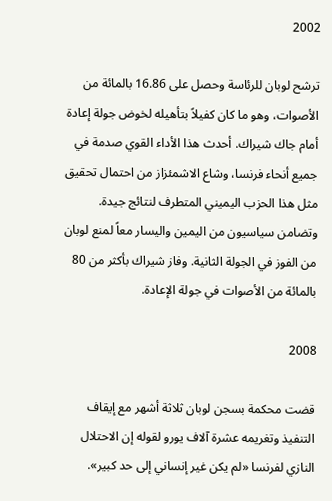2002

ترشح لوبان للرئاسة وحصل على 16.86 بالمائة من الأصوات، وهو ما كان كفيلاً بتأهيله لخوض جولة إعادة أمام جاك شيراك. أحدث هذا الأداء القوي صدمة في جميع أنحاء فرنسا، وشاع الاشمئزاز من احتمال تحقيق مثل هذا الحزب اليميني المتطرف لنتائج جيدة. وتضامن سياسيون من اليمين واليسار معاً لمنع لوبان من الفوز في الجولة الثانية. وفاز شيراك بأكثر من 80 بالمائة من الأصوات في جولة الإعادة.

2008

قضت محكمة بسجن لوبان ثلاثة أشهر مع إيقاف التنفيذ وتغريمه عشرة آلاف يورو لقوله إن الاحتلال النازي لفرنسا «لم يكن غير إنساني إلى حد كبير».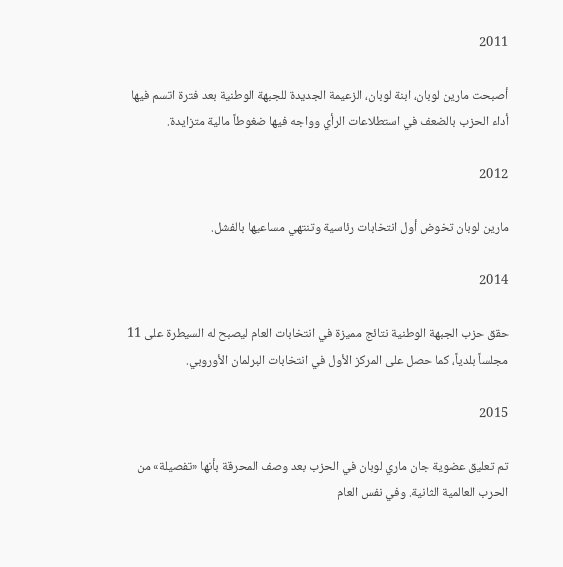2011

أصبحت مارين لوبان، ابنة لوبان، الزعيمة الجديدة للجبهة الوطنية بعد فترة اتسم فيها أداء الحزب بالضعف في استطلاعات الرأي وواجه فيها ضغوطاً مالية متزايدة.

2012

مارين لوبان تخوض أول انتخابات رئاسية وتنتهي مساعيها بالفشل.

2014

حقق حزب الجبهة الوطنية نتائج مميزة في انتخابات العام ليصبح له السيطرة على 11 مجلساً بلدياً، كما حصل على المركز الأول في انتخابات البرلمان الأوروبي.

2015

تم تعليق عضوية جان ماري لوبان في الحزب بعد وصف المحرقة بأنها «تفصيلة» من الحرب العالمية الثانية. وفي نفس العام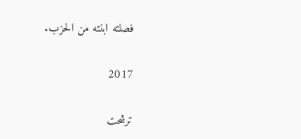فصلته ابنته من الحزب.

2017

ترشحت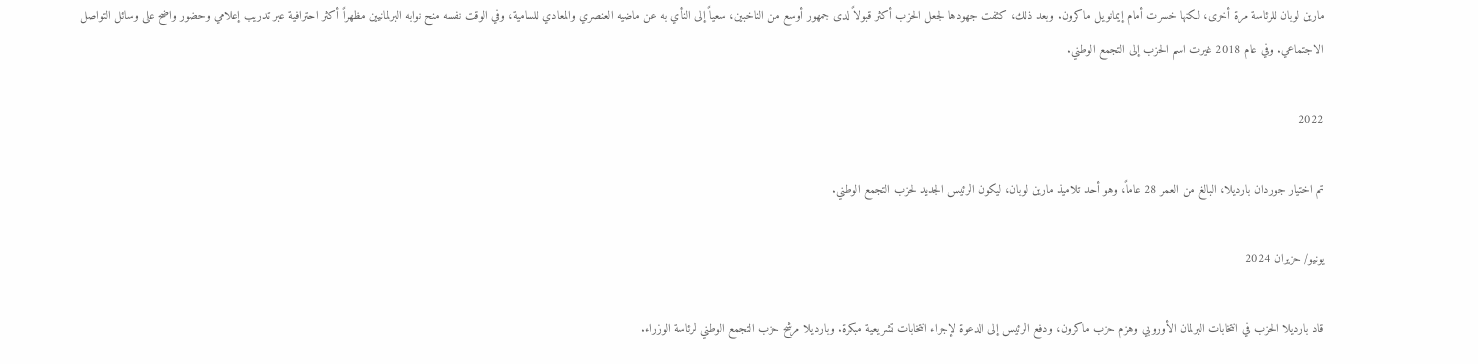مارين لوبان للرئاسة مرة أخرى، لكنها خسرت أمام إيمانويل ماكرون. وبعد ذلك، كثفت جهودها لجعل الحزب أكثر قبولاً لدى جمهور أوسع من الناخبين، سعياً إلى النأي به عن ماضيه العنصري والمعادي للسامية، وفي الوقت نفسه منح نوابه البرلمانيين مظهراً أكثر احترافية عبر تدريب إعلامي وحضور واضح على وسائل التواصل الاجتماعي. وفي عام 2018 غيرت اسم الحزب إلى التجمع الوطني.

2022

تم اختيار جوردان بارديلا، البالغ من العمر 28 عاماً، وهو أحد تلاميذ مارين لوبان، ليكون الرئيس الجديد لحزب التجمع الوطني.

يونيو/ حزيران 2024

قاد بارديلا الحزب في انتخابات البرلمان الأوروبي وهزم حزب ماكرون، ودفع الرئيس إلى الدعوة لإجراء انتخابات تشريعية مبكرة. وبارديلا مرشح حزب التجمع الوطني لرئاسة الوزراء.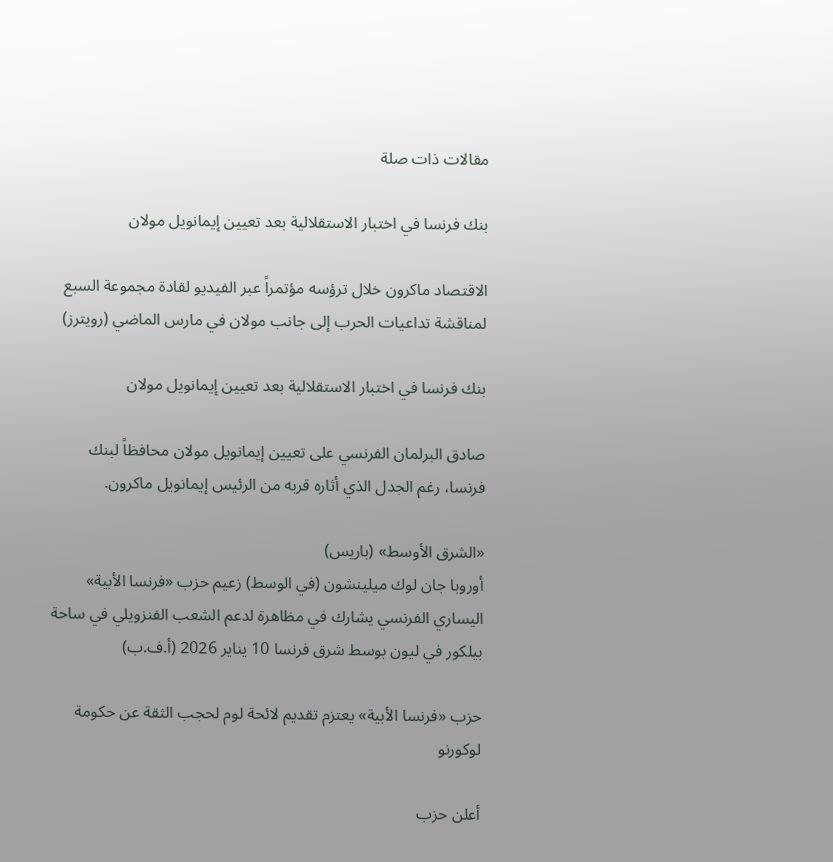مقالات ذات صلة

بنك فرنسا في اختبار الاستقلالية بعد تعيين إيمانويل مولان

الاقتصاد ماكرون خلال ترؤسه مؤتمراً عبر الفيديو لقادة مجموعة السبع لمناقشة تداعيات الحرب إلى جانب مولان في مارس الماضي (رويترز)

بنك فرنسا في اختبار الاستقلالية بعد تعيين إيمانويل مولان

صادق البرلمان الفرنسي على تعيين إيمانويل مولان محافظاً لبنك فرنسا، رغم الجدل الذي أثاره قربه من الرئيس إيمانويل ماكرون.

«الشرق الأوسط» (باريس)
أوروبا جان لوك ميلينشون (في الوسط) زعيم حزب «فرنسا الأبية» اليساري الفرنسي يشارك في مظاهرة لدعم الشعب الفنزويلي في ساحة بيلكور في ليون بوسط شرق فرنسا 10 يناير 2026 (أ.ف.ب)

حزب «فرنسا الأبية» يعتزم تقديم لائحة لوم لحجب الثقة عن حكومة لوكورنو

أعلن حزب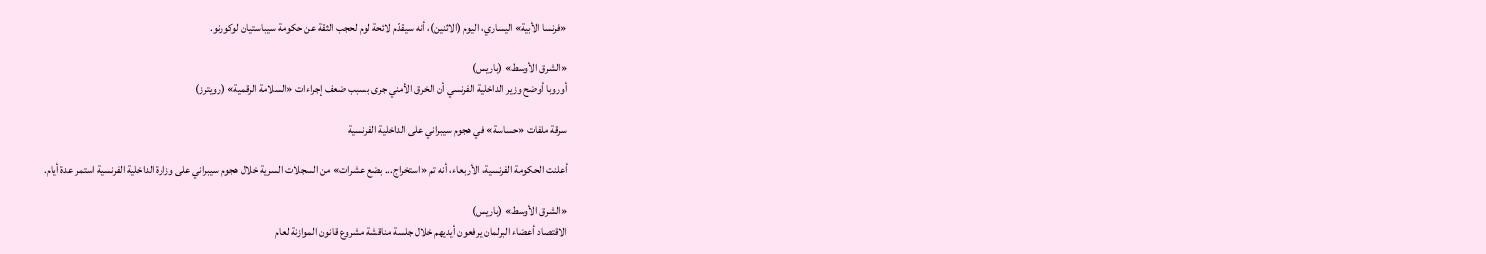«فرنسا الأبية» اليساري، اليوم (الاثنين)، أنه سيقدّم لائحة لوم لحجب الثقة عن حكومة سيباستيان لوكورنو.

«الشرق الأوسط» (باريس)
أوروبا أوضح وزير الداخلية الفرنسي أن الخرق الأمني جرى بسبب ضعف إجراءات «السلامة الرقمية» (رويترز)

سرقة ملفات «حساسة» في هجوم سيبراني على الداخلية الفرنسية

أعلنت الحكومة الفرنسية، الأربعاء، أنه تم «استخراج... بضع عشرات» من السجلات السرية خلال هجوم سيبراني على وزارة الداخلية الفرنسية استمر عدة أيام.

«الشرق الأوسط» (باريس)
الاقتصاد أعضاء البرلمان يرفعون أيديهم خلال جلسة مناقشة مشروع قانون الموازنة لعام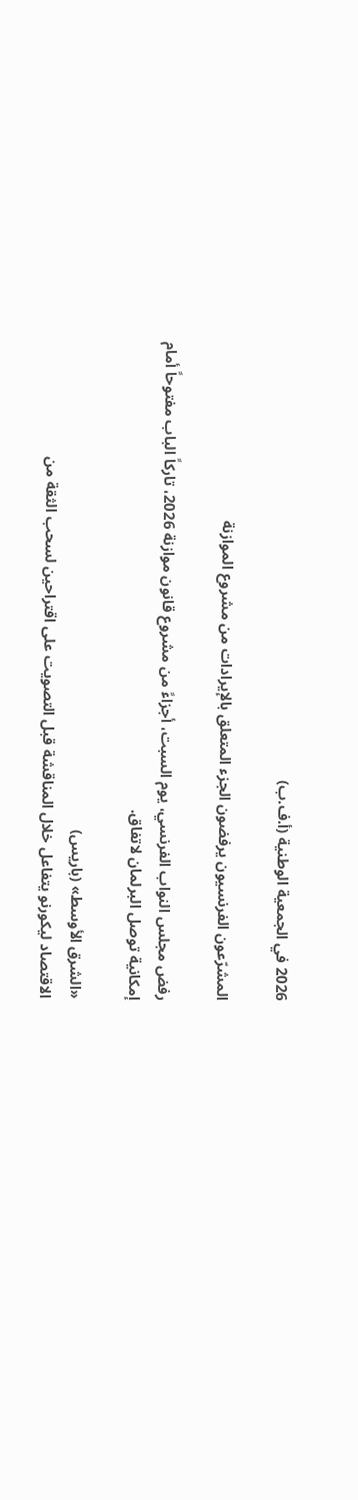2026 في الجمعية الوطنية (أ.ف.ب)

المشرّعون الفرنسيون يرفضون الجزء المتعلق بالإيرادات من مشروع الموازنة

رفض مجلس النواب الفرنسي، يوم السبت، أجزاءً من مشروع قانون موازنة 2026، تاركاً الباب مفتوحاً أمام إمكانية توصل البرلمان لاتفاق.

«الشرق الأوسط» (باريس)
الاقتصاد ليكورنو يتفاعل خلال المناقشة قبل التصويت على اقتراحين لسحب الثقة من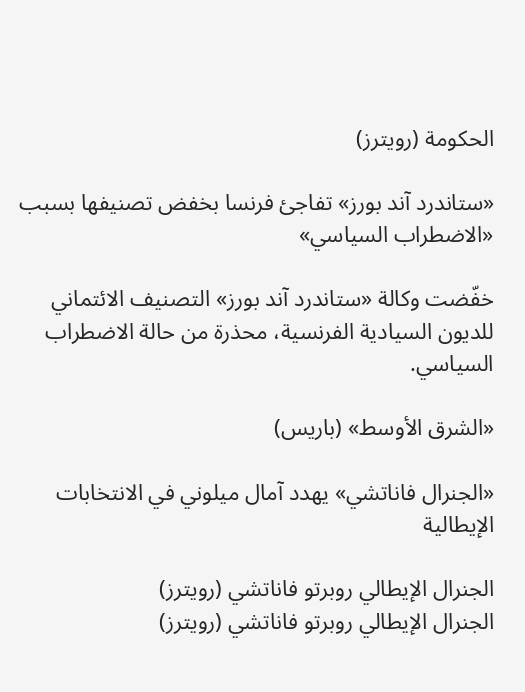الحكومة (رويترز)

«ستاندرد آند بورز» تفاجئ فرنسا بخفض تصنيفها بسبب «الاضطراب السياسي»

خفّضت وكالة «ستاندرد آند بورز» التصنيف الائتماني للديون السيادية الفرنسية، محذرة من حالة الاضطراب السياسي.

«الشرق الأوسط» (باريس)

«الجنرال فاناتشي» يهدد آمال ميلوني في الانتخابات الإيطالية

الجنرال الإيطالي روبرتو فاناتشي (رويترز)
الجنرال الإيطالي روبرتو فاناتشي (رويترز)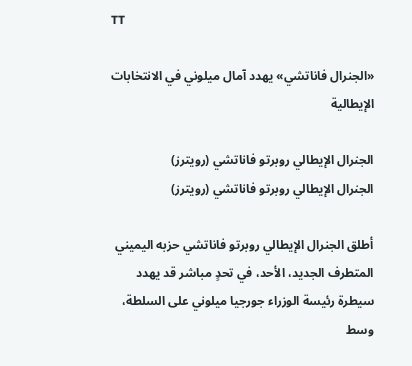TT

«الجنرال فاناتشي» يهدد آمال ميلوني في الانتخابات الإيطالية

الجنرال الإيطالي روبرتو فاناتشي (رويترز)
الجنرال الإيطالي روبرتو فاناتشي (رويترز)

أطلق الجنرال الإيطالي روبرتو فاناتشي حزبه اليميني المتطرف الجديد، الأحد، في تحدٍ مباشر قد يهدد سيطرة رئيسة الوزراء جورجيا ميلوني على السلطة، وسط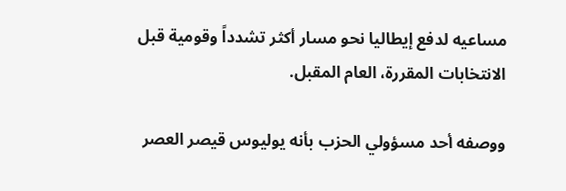مساعيه لدفع إيطاليا نحو مسار أكثر تشدداً وقومية قبل الانتخابات المقررة، العام المقبل.

ووصفه أحد مسؤولي الحزب بأنه يوليوس قيصر العصر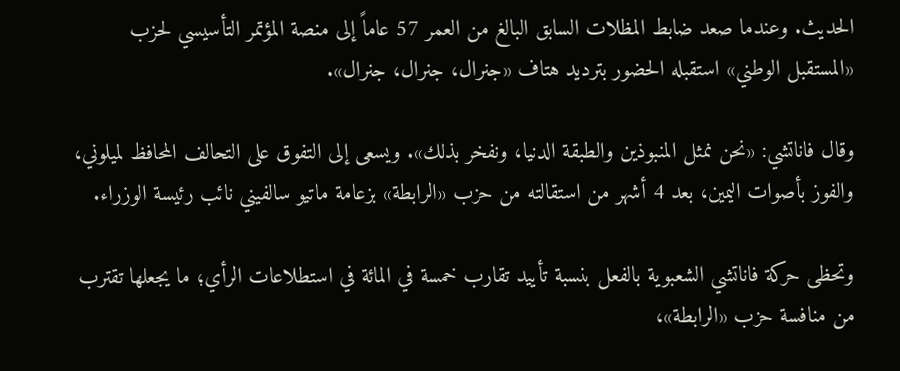الحديث. وعندما صعد ضابط المظلات السابق البالغ من العمر 57 عاماً إلى منصة المؤتمر التأسيسي لحزب «المستقبل الوطني» استقبله الحضور بترديد هتاف «جنرال، جنرال، جنرال».

وقال فاناتشي: «نحن نمثل المنبوذين والطبقة الدنيا، ونفخر بذلك». ويسعى إلى التفوق على التحالف المحافظ لميلوني، والفوز بأصوات اليمين، بعد 4 أشهر من استقالته من حزب «الرابطة» بزعامة ماتيو سالفيني نائب رئيسة الوزراء.

وتحظى حركة فاناتشي الشعبوية بالفعل بنسبة تأييد تقارب خمسة في المائة في استطلاعات الرأي؛ ما يجعلها تقترب من منافسة حزب «الرابطة»،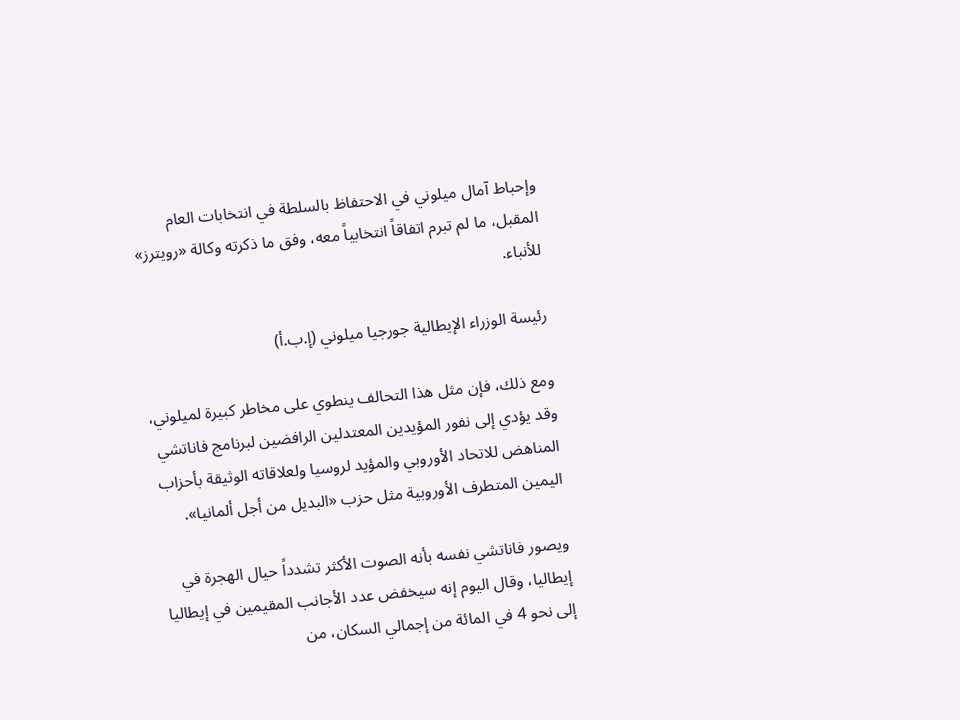وإحباط آمال ميلوني في الاحتفاظ بالسلطة في انتخابات العام المقبل، ما لم تبرم اتفاقاً انتخابياً معه، وفق ما ذكرته وكالة «رويترز» للأنباء.

رئيسة الوزراء الإيطالية جورجيا ميلوني (إ.ب.أ)

ومع ذلك، فإن مثل هذا التحالف ينطوي على مخاطر كبيرة لميلوني، وقد يؤدي إلى نفور المؤيدين المعتدلين الرافضين لبرنامج فاناتشي المناهض للاتحاد الأوروبي والمؤيد لروسيا ولعلاقاته الوثيقة بأحزاب اليمين المتطرف الأوروبية مثل حزب «البديل من أجل ألمانيا».

ويصور فاناتشي نفسه بأنه الصوت الأكثر تشدداً حيال الهجرة في إيطاليا، وقال اليوم إنه سيخفض عدد الأجانب المقيمين في إيطاليا إلى نحو 4 في المائة من إجمالي السكان، من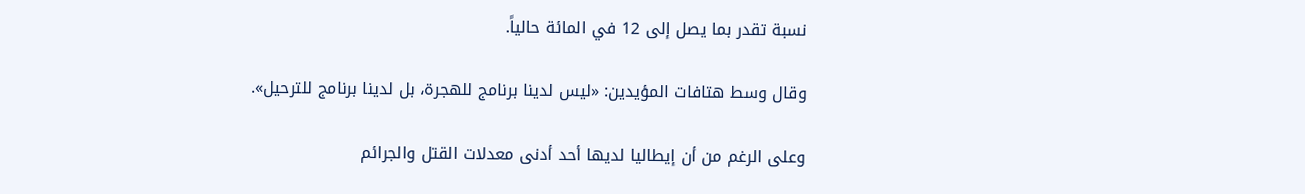نسبة تقدر بما يصل إلى 12 في المائة حالياً.

وقال وسط هتافات المؤيدين: «ليس لدينا برنامج للهجرة، بل لدينا برنامج للترحيل».

وعلى الرغم من أن إيطاليا لديها أحد أدنى معدلات القتل والجرائم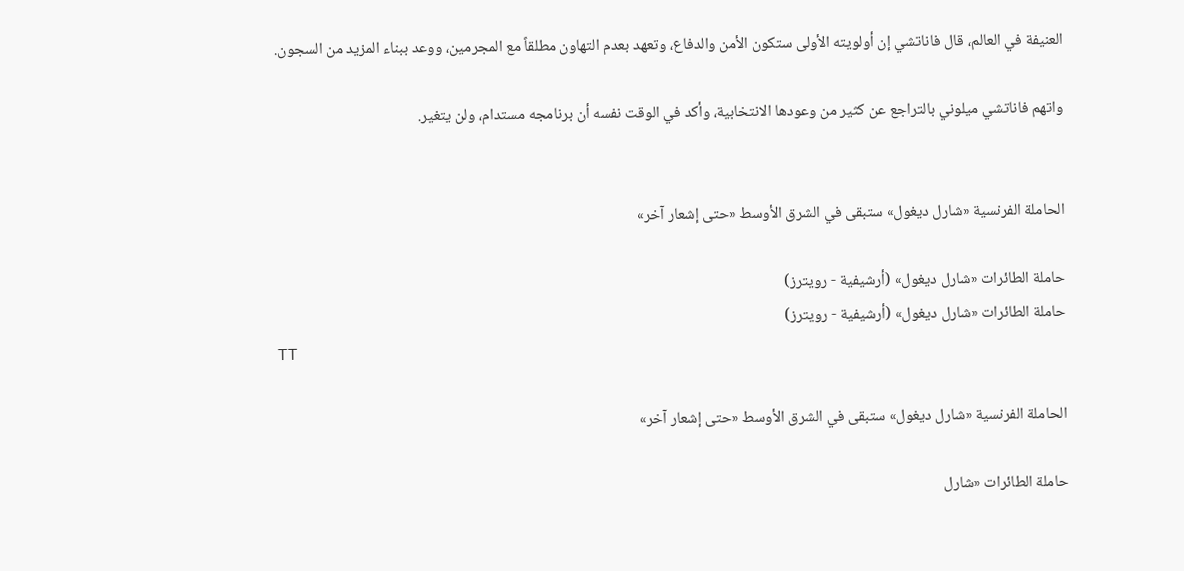العنيفة في العالم، قال فاناتشي إن أولويته الأولى ستكون الأمن والدفاع، وتعهد بعدم التهاون مطلقاً مع المجرمين، ووعد ببناء المزيد من السجون.

واتهم فاناتشي ميلوني بالتراجع عن كثير من وعودها الانتخابية، وأكد في الوقت نفسه أن برنامجه مستدام، ولن يتغير.


الحاملة الفرنسية «شارل ديغول» ستبقى في الشرق الأوسط «حتى إشعار آخر»

حاملة الطائرات «شارل ديغول» (أرشيفية - رويترز)
حاملة الطائرات «شارل ديغول» (أرشيفية - رويترز)
TT

الحاملة الفرنسية «شارل ديغول» ستبقى في الشرق الأوسط «حتى إشعار آخر»

حاملة الطائرات «شارل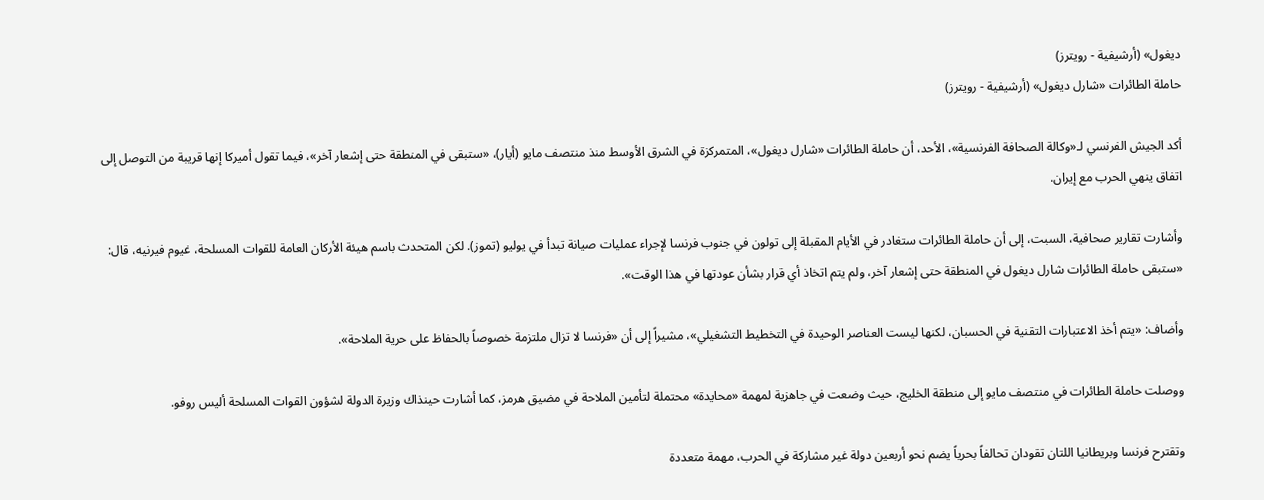ديغول» (أرشيفية - رويترز)
حاملة الطائرات «شارل ديغول» (أرشيفية - رويترز)

أكد الجيش الفرنسي لـ«وكالة الصحافة الفرنسية»، الأحد، أن حاملة الطائرات «شارل ديغول»، المتمركزة في الشرق الأوسط منذ منتصف مايو (أيار)، «ستبقى في المنطقة حتى إشعار آخر»، فيما تقول أميركا إنها قريبة من التوصل إلى اتفاق ينهي الحرب مع إيران.

وأشارت تقارير صحافية، السبت، إلى أن حاملة الطائرات ستغادر في الأيام المقبلة إلى تولون في جنوب فرنسا لإجراء عمليات صيانة تبدأ في يوليو (تموز). لكن المتحدث باسم هيئة الأركان العامة للقوات المسلحة، غيوم فيرنيه، قال: «ستبقى حاملة الطائرات شارل ديغول في المنطقة حتى إشعار آخر، ولم يتم اتخاذ أي قرار بشأن عودتها في هذا الوقت».

وأضاف: «يتم أخذ الاعتبارات التقنية في الحسبان، لكنها ليست العناصر الوحيدة في التخطيط التشغيلي»، مشيراً إلى أن «فرنسا لا تزال ملتزمة خصوصاً بالحفاظ على حرية الملاحة».

ووصلت حاملة الطائرات في منتصف مايو إلى منطقة الخليج، حيث وضعت في جاهزية لمهمة «محايدة» محتملة لتأمين الملاحة في مضيق هرمز، كما أشارت حينذاك وزيرة الدولة لشؤون القوات المسلحة أليس روفو.

وتقترح فرنسا وبريطانيا اللتان تقودان تحالفاً بحرياً يضم نحو أربعين دولة غير مشاركة في الحرب، مهمة متعددة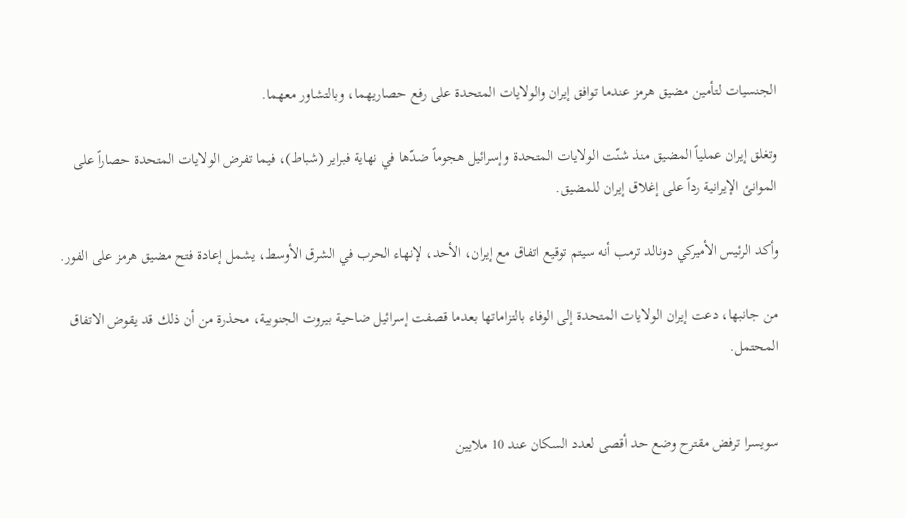الجنسيات لتأمين مضيق هرمز عندما توافق إيران والولايات المتحدة على رفع حصاريهما، وبالتشاور معهما.

وتغلق إيران عملياً المضيق منذ شنّت الولايات المتحدة وإسرائيل هجوماً ضدّها في نهاية فبراير (شباط)، فيما تفرض الولايات المتحدة حصاراً على الموانئ الإيرانية رداً على إغلاق إيران للمضيق.

وأكد الرئيس الأميركي دونالد ترمب أنه سيتم توقيع اتفاق مع إيران، الأحد، لإنهاء الحرب في الشرق الأوسط، يشمل إعادة فتح مضيق هرمز على الفور.

من جانبها، دعت إيران الولايات المتحدة إلى الوفاء بالتزاماتها بعدما قصفت إسرائيل ضاحية بيروت الجنوبية، محذرة من أن ذلك قد يقوض الاتفاق المحتمل.


سويسرا ترفض مقترح وضع حد أقصى لعدد السكان عند 10 ملايين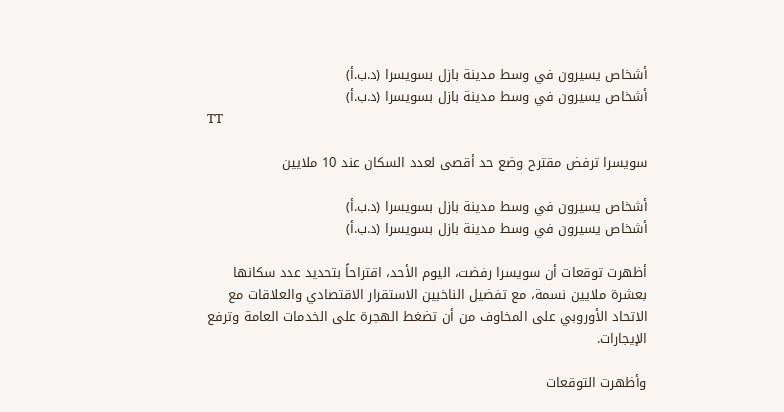أشخاص يسيرون في وسط مدينة بازل بسويسرا (د.ب.أ)
أشخاص يسيرون في وسط مدينة بازل بسويسرا (د.ب.أ)
TT

سويسرا ترفض مقترح وضع حد أقصى لعدد السكان عند 10 ملايين

أشخاص يسيرون في وسط مدينة بازل بسويسرا (د.ب.أ)
أشخاص يسيرون في وسط مدينة بازل بسويسرا (د.ب.أ)

أظهرت توقعات أن سويسرا رفضت، اليوم الأحد، اقتراحاً بتحديد عدد سكانها بعشرة ملايين نسمة، مع تفضيل الناخبين الاستقرار الاقتصادي والعلاقات مع الاتحاد الأوروبي على المخاوف من أن تضغط الهجرة على الخدمات العامة وترفع الإيجارات.

وأظهرت التوقعات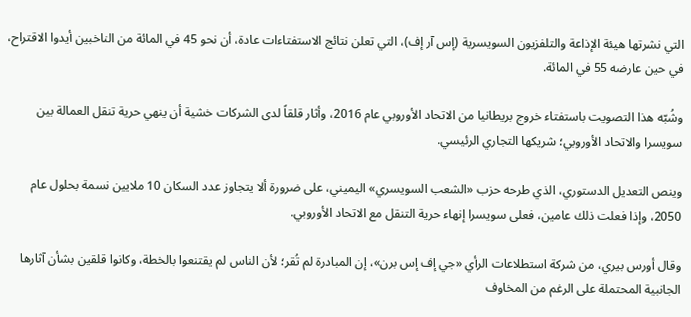التي نشرتها هيئة الإذاعة والتلفزيون السويسرية (إس آر إف)، التي تعلن نتائج الاستفتاءات عادة، أن نحو 45 في المائة من الناخبين أيدوا الاقتراح، في حين عارضه 55 في المائة.

وشُبّه هذا التصويت باستفتاء خروج بريطانيا من الاتحاد الأوروبي عام 2016، وأثار قلقاً لدى الشركات خشية أن ينهي حرية تنقل العمالة بين سويسرا والاتحاد الأوروبي؛ شريكها التجاري الرئيسي.

وينص التعديل الدستوري، الذي طرحه حزب «الشعب السويسري» اليميني، على ضرورة ألا يتجاوز عدد السكان 10 ملايين نسمة بحلول عام 2050، وإذا فعلت ذلك عامين، فعلى سويسرا إنهاء حرية التنقل مع الاتحاد الأوروبي.

وقال أورس بيري، من شركة استطلاعات الرأي «جي إف إس برن»، إن المبادرة لم تُقر؛ لأن الناس لم يقتنعوا بالخطة، وكانوا قلقين بشأن آثارها الجانبية المحتملة على الرغم من المخاوف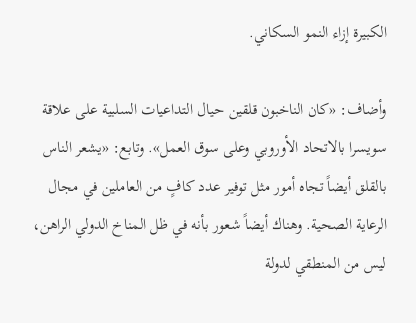الكبيرة إزاء النمو السكاني.

وأضاف: «كان الناخبون قلقين حيال التداعيات السلبية على علاقة سويسرا بالاتحاد الأوروبي وعلى سوق العمل». وتابع: «يشعر الناس بالقلق أيضاً تجاه أمور مثل توفير عدد كافٍ من العاملين في مجال الرعاية الصحية. وهناك أيضاً شعور بأنه في ظل المناخ الدولي الراهن، ليس من المنطقي لدولة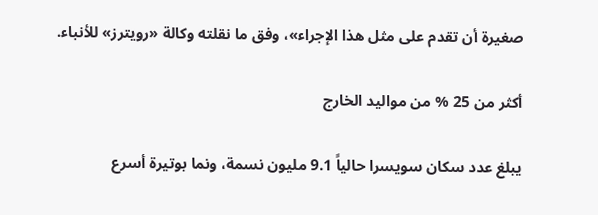صغيرة أن تقدم على مثل هذا الإجراء»، وفق ما نقلته وكالة «رويترز» للأنباء.

أكثر من 25 % من مواليد الخارج

يبلغ عدد سكان سويسرا حالياً 9.1 مليون نسمة، ونما بوتيرة أسرع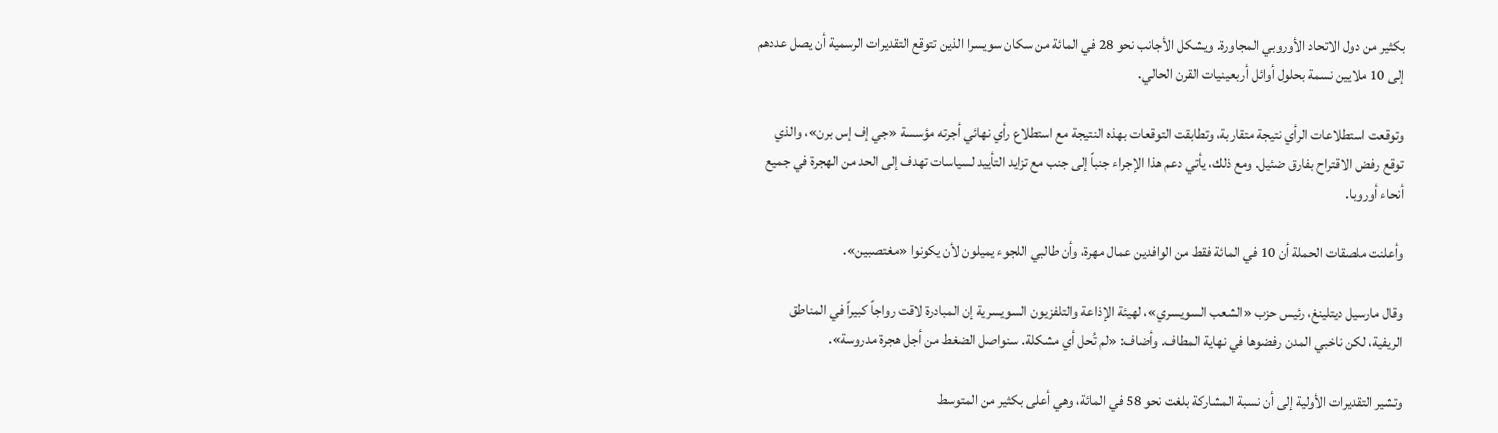بكثير من دول الاتحاد الأوروبي المجاورة. ويشكل الأجانب نحو 28 في المائة من سكان سويسرا الذين تتوقع التقديرات الرسمية أن يصل عددهم إلى 10 ملايين نسمة بحلول أوائل أربعينيات القرن الحالي.

وتوقعت استطلاعات الرأي نتيجة متقاربة، وتطابقت التوقعات بهذه النتيجة مع استطلاع رأي نهائي أجرته مؤسسة «جي إف إس برن»، والذي توقع رفض الاقتراح بفارق ضئيل. ومع ذلك، يأتي دعم هذا الإجراء جنباً إلى جنب مع تزايد التأييد لسياسات تهدف إلى الحد من الهجرة في جميع أنحاء أوروبا.

وأعلنت ملصقات الحملة أن 10 في المائة فقط من الوافدين عمال مهرة، وأن طالبي اللجوء يميلون لأن يكونوا «مغتصبين».

وقال مارسيل ديتلينغ، رئيس حزب «الشعب السويسري»، لهيئة الإذاعة والتلفزيون السويسرية إن المبادرة لاقت رواجاً كبيراً في المناطق الريفية، لكن ناخبي المدن رفضوها في نهاية المطاف. وأضاف: «لم تُحل أي مشكلة. سنواصل الضغط من أجل هجرة مدروسة».

وتشير التقديرات الأولية إلى أن نسبة المشاركة بلغت نحو 58 في المائة، وهي أعلى بكثير من المتوسط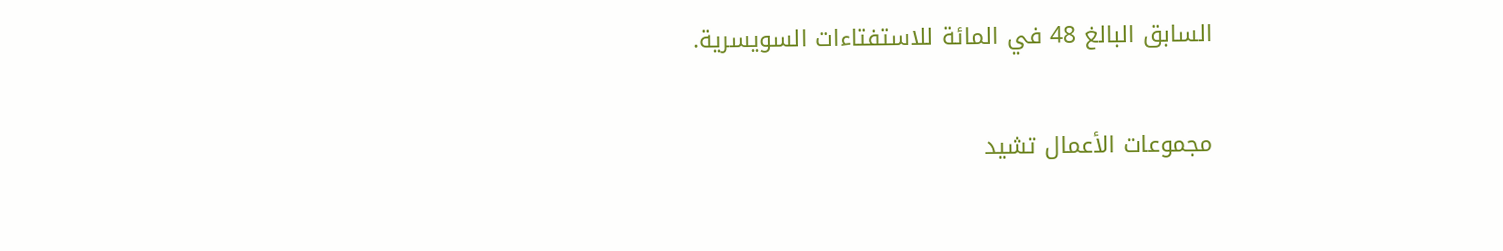السابق البالغ 48 في المائة للاستفتاءات السويسرية.

مجموعات الأعمال تشيد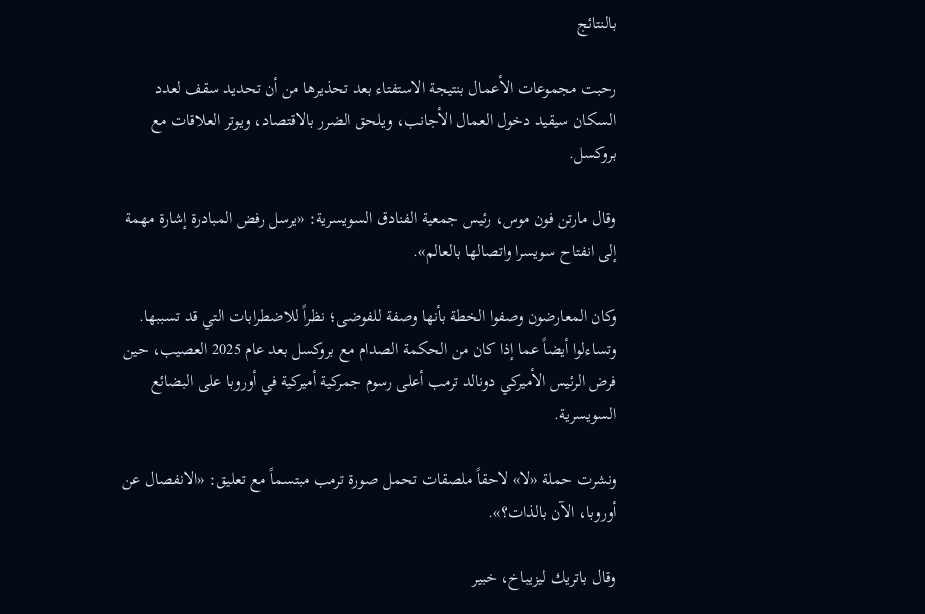بالنتائج

رحبت مجموعات الأعمال بنتيجة الاستفتاء بعد تحذيرها من أن تحديد سقف لعدد السكان سيقيد دخول العمال الأجانب، ويلحق الضرر بالاقتصاد، ويوتر العلاقات مع بروكسل.

وقال مارتن فون موس، رئيس جمعية الفنادق السويسرية: «يرسل رفض المبادرة إشارة مهمة إلى انفتاح سويسرا واتصالها بالعالم».

وكان المعارضون وصفوا الخطة بأنها وصفة للفوضى؛ نظراً للاضطرابات التي قد تسببها. وتساءلوا أيضاً عما إذا كان من الحكمة الصدام مع بروكسل بعد عام 2025 العصيب، حين فرض الرئيس الأميركي دونالد ترمب أعلى رسوم جمركية أميركية في أوروبا على البضائع السويسرية.

ونشرت حملة «لا» لاحقاً ملصقات تحمل صورة ترمب مبتسماً مع تعليق: «الانفصال عن أوروبا، الآن بالذات؟».

وقال باتريك ليزيباخ، خبير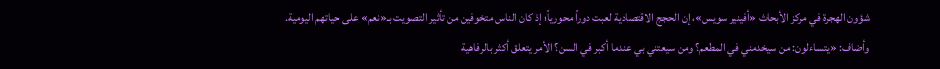شؤون الهجرة في مركز الأبحاث «أفينير سويس»، إن الحجج الاقتصادية لعبت دوراً محورياً؛ إذ كان الناس متخوفين من تأثير التصويت بـ«نعم» على حياتهم اليومية. وأضاف: «يتساءلون: من سيخدمني في المطعم؟ ومن سيعتني بي عندما أكبر في السن؟ الأمر يتعلق أكثر بالرفاهية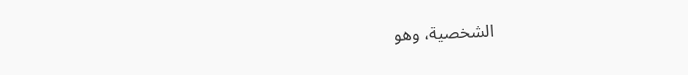الشخصية، وهو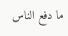ما دفع الناس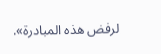لرفض هذه المبادرة».